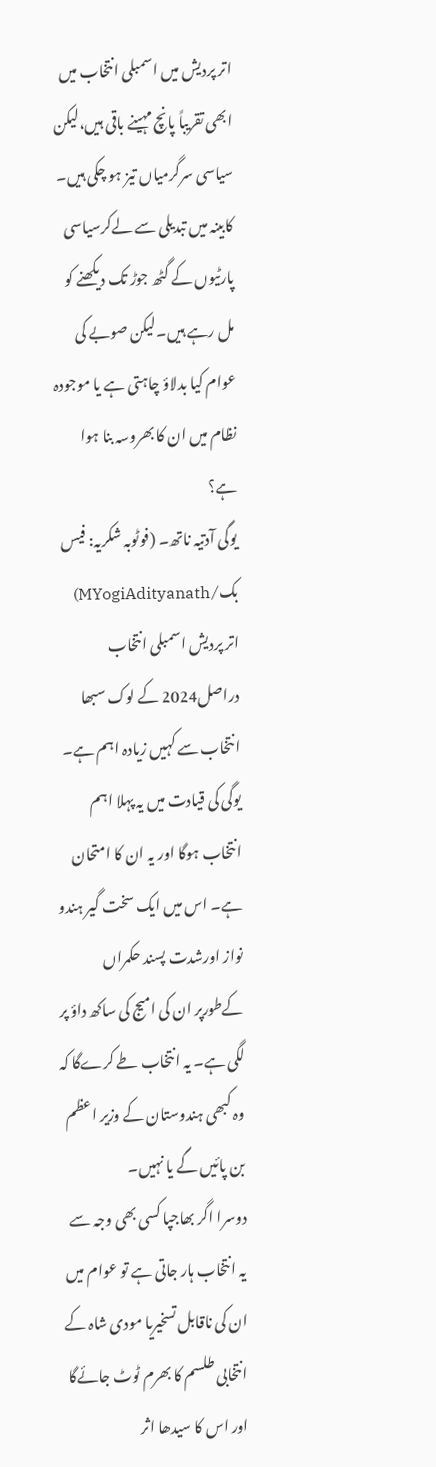اتر پردیش میں اسمبلی انتخاب میں ابھی تقریباً پانچ مہینے باقی ہیں،لیکن سیاسی سرگرمیاں تیز ہو چکی ہیں۔ کابینہ میں تبدیلی سے لےکرسیاسی پارٹیوں کے گٹھ جوڑ تک دیکھنے کو مل رہے ہیں۔لیکن صوبے کی عوام کیا بدلاؤ چاہتی ہے یا موجودہ نظام میں ان کا بھروسہ بنا ہوا ہے؟
یوگی آدتیہ ناتھ۔ (فوٹوبہ شکریہ: فیس بک/MYogiAdityanath)
اتر پردیش اسمبلی انتخاب دراصل2024 کے لوک سبھا انتخاب سے کہیں زیادہ اہم ہے۔ یوگی کی قیادت میں یہ پہلا اہم انتخاب ہوگا اور یہ ان کا امتحان ہے۔ اس میں ایک سخت گیر ہندو نواز اورشدت پسند حکمراں کےطورپر ان کی امیج کی ساکھ داؤ پر لگی ہے۔ یہ انتخاب طے کرےگا کہ وہ کبھی ہندوستان کے وزیر اعظم بن پائیں گے یا نہیں۔
دوسرا اگر بھاجپا کسی بھی وجہ سے یہ انتخاب ہار جاتی ہے تو عوام میں ان کی ناقابل تسخیریا مودی شاہ کے انتخابی طلسم کا بھرم ٹوٹ جائےگا اور اس کا سیدھا اثر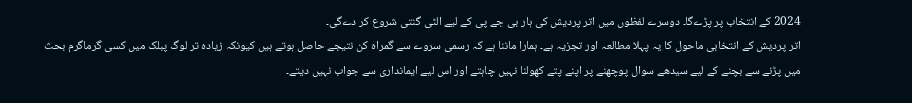2024 کے انتخاب پر پڑےگا۔ دوسرے لفظوں میں اتر پردیش کی ہار بی جے پی کے لیے الٹی گنتی شروع کر دےگی۔
اتر پردیش کے انتخابی ماحول کا یہ پہلا مطالعہ اور تجزیہ ہے۔ ہمارا ماننا ہے کہ رسمی سروے سے گمراہ کن نتیجے حاصل ہوتے ہیں کیونکہ زیادہ تر لوگ پبلک میں کسی گرماگرم بحث میں پڑنے سے بچنے کے لیے سیدھے سوال پوچھنے پر اپنے پتے کھولنا نہیں چاہتے اور اس لیے ایمانداری سے جواب نہیں دیتے۔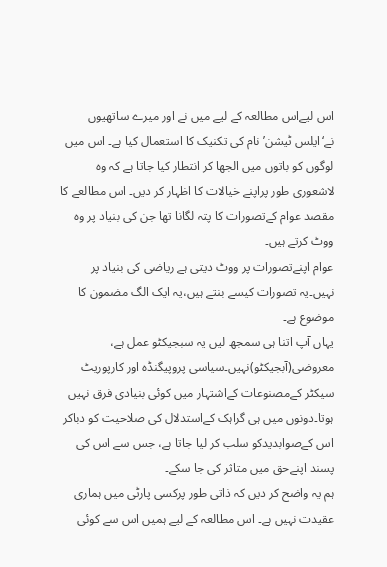اس لیےاس مطالعہ کے لیے میں نے اور میرے ساتھیوں نے‘ایلس ٹیشن’ نام کی تکنیک کا استعمال کیا ہے۔ اس میں لوگوں کو باتوں میں الجھا کر انتطار کیا جاتا ہے کہ وہ لاشعوری طور پراپنے خیالات کا اظہار کر دیں۔ اس مطالعے کا مقصد عوام کےتصورات کا پتہ لگانا تھا جن کی بنیاد پر وہ ووٹ کرتے ہیں۔
عوام اپنےتصورات پر ووٹ دیتی ہے ریاضی کی بنیاد پر نہیں۔یہ تصورات کیسے بنتے ہیں،یہ ایک الگ مضمون کا موضوع ہے۔
یہاں آپ اتنا ہی سمجھ لیں یہ سبجیکٹو عمل ہے، معروضی(آبجیکٹو)نہیں۔سیاسی پروپیگنڈہ اور کارپوریٹ سیکٹر کےمصنوعات کےاشتہار میں کوئی بنیادی فرق نہیں ہوتا۔دونوں میں ہی گراہک کےاستدلال کی صلاحیت کو دباکر اس کےصوابدیدکو سلب کر لیا جاتا ہے، جس سے اس کی پسند اپنےحق میں متاثر کی جا سکے۔
ہم یہ واضح کر دیں کہ ذاتی طور پرکسی پارٹی میں ہماری عقیدت نہیں ہے۔ اس مطالعہ کے لیے ہمیں اس سے کوئی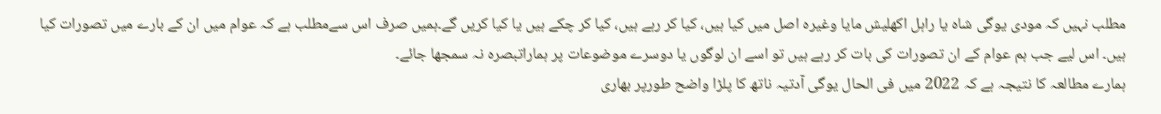مطلب نہیں کہ مودی یوگی شاہ یا راہل اکھلیش مایا وغیرہ اصل میں کیا ہیں، کیا کر رہے ہیں، کیا کر چکے ہیں یا کیا کریں گے۔ہمیں صرف اس سےمطلب ہے کہ عوام میں ان کے بارے میں تصورات کیا ہیں۔ اس لیے جب ہم عوام کے ان تصورات کی بات کر رہے ہیں تو اسے ان لوگوں یا دوسرے موضوعات پر ہماراتبصرہ نہ سمجھا جائے۔
ہمارے مطالعہ کا نتیجہ ہے کہ 2022 میں فی الحال یوگی آدتیہ ناتھ کا پلڑا واضح طورپر بھاری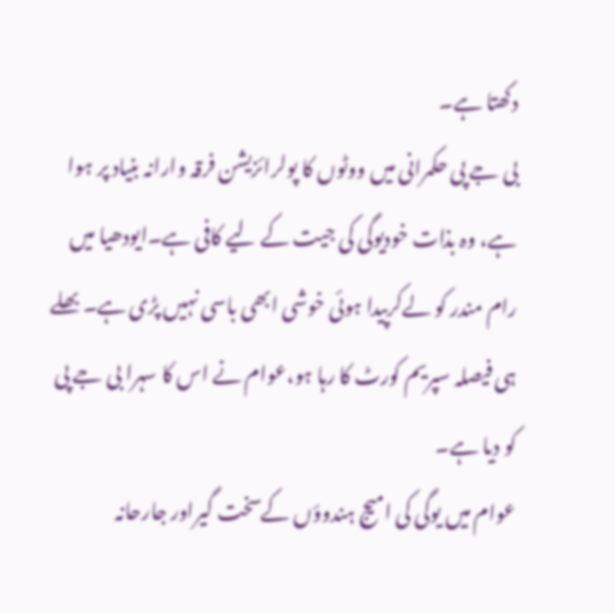دکھتا ہے۔
بی جے پی حکمرانی میں ووٹوں کا پولرائزیشن فرقہ وارانہ بنیاد پر ہوا ہے، وہ بذات خودیوگی کی جیت کے لیے کافی ہے۔ایودھیا میں رام مندر کو لےکرپیدا ہوئی خوشی ابھی باسی نہیں پڑی ہے۔ بھلے ہی فیصلہ سپریم کورٹ کا رہا ہو،عوام نے اس کا سہرا بی جے پی کو دیا ہے۔
عوام میں یوگی کی امیج ہندوؤں کےسخت گیراور جارحانہ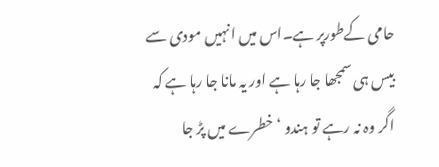حامی کےطورپر ہے۔اس میں انہیں مودی سے بیس ہی سمجھا جا رہا ہے اور یہ مانا جا رہا ہے کہ اگر وہ نہ رہے تو ہندو ‘خطرے میں پڑ جا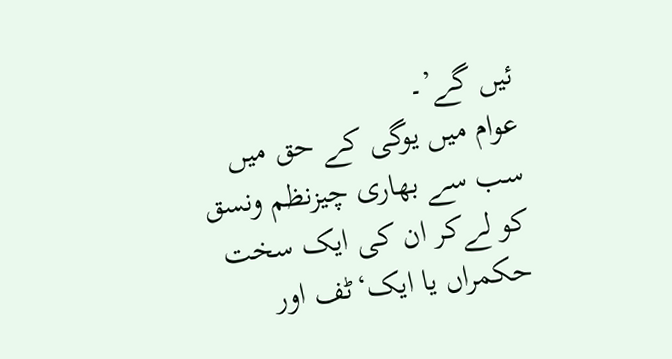ئیں گے’۔
عوام میں یوگی کے حق میں سب سے بھاری چیزنظم ونسق کو لےکر ان کی ایک سخت حکمراں یا ایک‘ٹف اور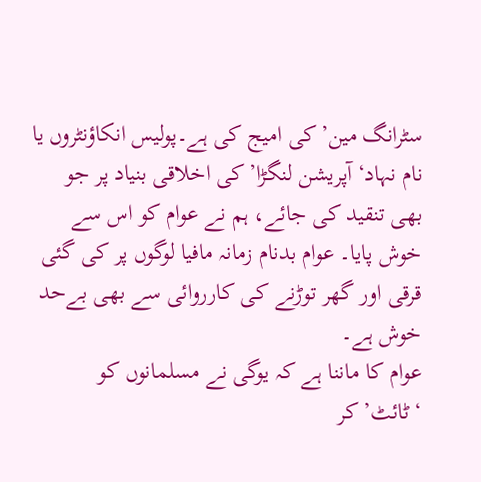سٹرانگ مین’کی امیج کی ہے۔پولیس انکاؤنٹروں یا نام نہاد‘آپریشن لنگڑا’کی اخلاقی بنیاد پر جو بھی تنقید کی جائے، ہم نے عوام کو اس سے خوش پایا۔ عوام بدنام زمانہ مافیا لوگوں پر کی گئی قرقی اور گھر توڑنے کی کارروائی سے بھی بےحد خوش ہے۔
عوام کا ماننا ہے کہ یوگی نے مسلمانوں کو ‘ٹائٹ’کر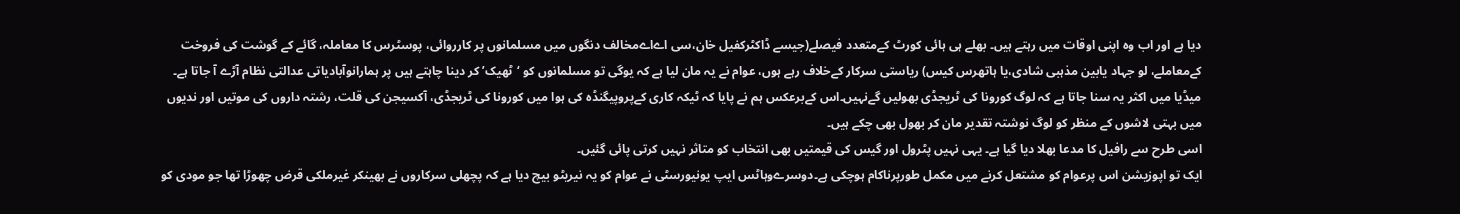دیا ہے اور اب وہ اپنی اوقات میں رہتے ہیں۔ بھلے ہی ہائی کورٹ کےمتعدد فیصلے(جیسے ڈاکٹرکفیل خان،سی اےاےمخالف دنگوں میں مسلمانوں پر کارروائی، پوسٹرس کا معاملہ، گائے کے گوشت کی فروخت کےمعاملے، لو جہاد یابین مذہبی شادی،یا ہاتھرس کیس) ریاستی سرکار کےخلاف رہے ہوں، عوام نے یہ مان لیا ہے کہ یوگی تو مسلمانوں کو ‘ٹھیک’ کر دینا چاہتے ہیں پر ہمارانوآبادیاتی عدالتی نظام آڑے آ جاتا ہے۔
میڈیا میں اکثر یہ سنا جاتا ہے کہ لوگ کورونا کی ٹریجڈی بھولیں گےنہیں۔اس کےبرعکس ہم نے پایا کہ ٹیکہ کاری کےپروپیگنڈہ کی ہوا میں کورونا کی ٹریجڈی، آکسیجن کی قلت، رشتہ داروں کی موتیں اور ندیوں میں بہتی لاشوں کے منظر کو لوگ نوشتہ تقدیر مان کر بھول بھی چکے ہیں۔
اسی طرح سے رافیل کا مدعا بھلا دیا گیا ہے۔ یہی نہیں پٹرول اور گیس کی قیمتیں بھی انتخاب کو متاثر نہیں کرتی پائی گئیں۔
ایک تو اپوزیشن اس پرعوام کو مشتعل کرنے میں مکمل طورپرناکام ہوچکی ہے۔دوسرےوہاٹس ایپ یونیورسٹی نے عوام کو یہ نیریٹو بیچ دیا ہے کہ پچھلی سرکاروں نے بھینکر غیرملکی قرض چھوڑا تھا جو مودی کو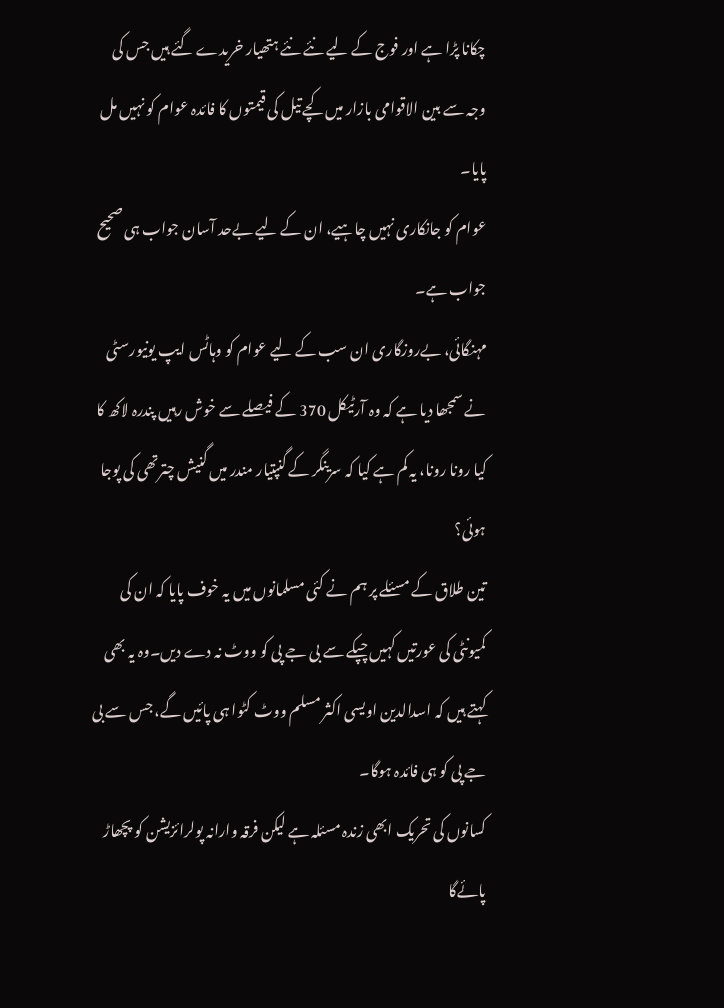چکانا پڑا ہے اور فوج کے لیے نئے نئے ہتھیار خریدے گئے ہیں جس کی وجہ سے بین الاقوامی بازار میں کچے تیل کی قیمتوں کا فائدہ عوام کو نہیں مل پایا۔
عوام کو جانکاری نہیں چاہیے، ان کے لیے بےحد آسان جواب ہی صحیح جواب ہے۔
مہنگائی، بےروزگاری ان سب کے لیے عوام کو وہاٹس ایپ یونیورسٹی نے سمجھا دیا ہے کہ وہ آرٹیکل 370 کے فیصلے سے خوش رہیں پندرہ لاکھ کا کیا رونا رونا، یہ کم ہے کیا کہ سرینگر کے گنپتیار مندر میں گنیش چترتھی کی پوجا ہوئی؟
تین طلاق کے مسئلے پر ہم نے کئی مسلمانوں میں یہ خوف پایا کہ ان کی کمیونٹی کی عورتیں کہیں چپکے سے بی جے پی کو ووٹ نہ دے دیں۔وہ یہ بھی کہتے ہیں کہ اسدالدین اویسی اکثر مسلم ووٹ کٹوا ہی پائیں گے، جس سے بی جے پی کو ہی فائدہ ہوگا۔
کسانوں کی تحریک ابھی زندہ مسئلہ ہے لیکن فرقہ وارانہ پولرائزیشن کو پچھاڑ پائےگا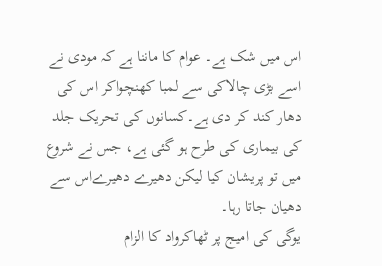اس میں شک ہے۔ عوام کا ماننا ہے کہ مودی نے اسے بڑی چالاکی سے لمبا کھنچواکر اس کی دھار کند کر دی ہے۔کسانوں کی تحریک جلد کی بیماری کی طرح ہو گئی ہے، جس نے شروع میں تو پریشان کیا لیکن دھیرے دھیرےاس سے دھیان جاتا رہا۔
یوگی کی امیج پر ٹھاکرواد کا الزام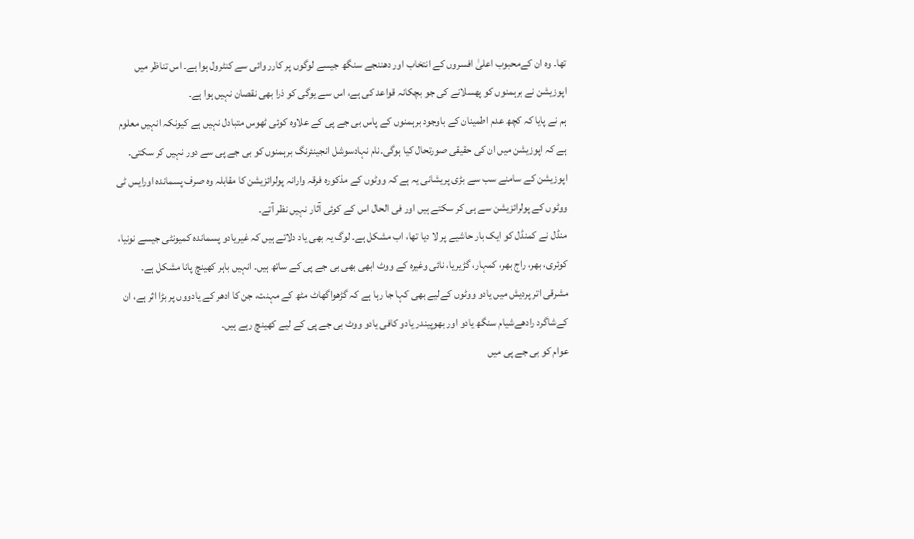تھا۔ وہ ان کےمحبوب اعلیٰ افسروں کے انتخاب اور دھننجے سنگھ جیسے لوگوں پر کارر وائی سے کنٹرول ہوا ہے۔ اس تناظر میں اپوزیشن نے برہمنوں کو پھسلانے کی جو بچکانہ قواعد کی ہے، اس سے یوگی کو ذرا بھی نقصان نہیں ہوا ہے۔
ہم نے پایا کہ کچھ عدم اطمینان کے باوجود برہمنوں کے پاس بی جے پی کے علاوہ کوئی ٹھوس متبادل نہیں ہے کیونکہ انہیں معلوم ہے کہ اپوزیشن میں ان کی حقیقی صورتحال کیا ہوگی۔نام نہادسوشل انجینئرنگ برہمنوں کو بی جے پی سے دور نہیں کر سکتی۔
اپوزیشن کے سامنے سب سے بڑی پریشانی یہ ہے کہ ووٹوں کے مذکورہ فرقہ وارانہ پولرائزیشن کا مقابلہ وہ صرف پسماندہ اورایس ٹی ووٹوں کے پولرائزیشن سے ہی کر سکتے ہیں اور فی الحال اس کے کوئی آثار نہیں نظر آتے۔
منڈل نے کمنڈل کو ایک بار حاشیے پر لا دیا تھا، اب مشکل ہے۔ لوگ یہ بھی یاد دلاتے ہیں کہ غیریادو پسماندہ کمیونٹی جیسے نونیا، کوئری، بھر، راج بھر، کمہار، گڑیریا، نائی وغیرہ کے ووٹ ابھی بھی بی جے پی کے ساتھ ہیں۔ انہیں باہر کھینچ پانا مشکل ہے۔
مشرقی اتر پردیش میں یادو ووٹوں کےلیے بھی کہا جا رہا ہے کہ گڑھواگھاٹ مٹھ کے مہنت، جن کا ادھر کے یادووں پر بڑا اثر ہے، ان کےشاگرد رادھےشیام سنگھ یادو اور بھوپیندر یادو کافی یادو ووٹ بی جے پی کے لیے کھینچ رہے ہیں۔
عوام کو بی جے پی میں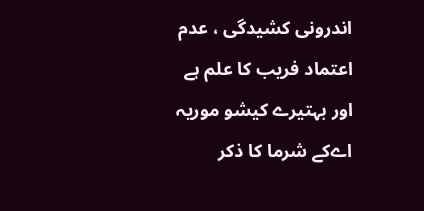اندرونی کشیدگی ، عدم اعتماد فریب کا علم ہے اور بہتیرے کیشو موریہ اےکے شرما کا ذکر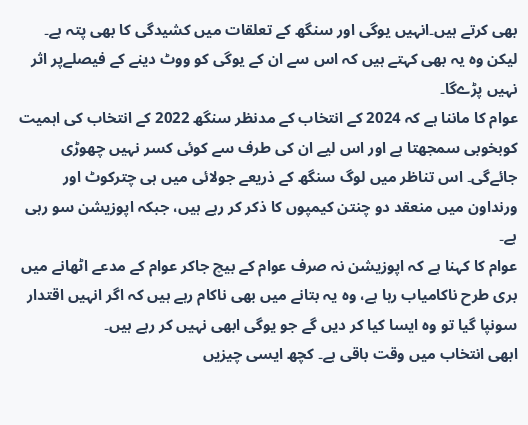بھی کرتے ہیں۔انہیں یوگی اور سنگھ کے تعلقات میں کشیدگی کا بھی پتہ ہے۔ لیکن وہ یہ بھی کہتے ہیں کہ اس سے ان کے یوگی کو ووٹ دینے کے فیصلےپر اثر نہیں پڑےگا۔
عوام کا ماننا ہے کہ 2024 کے انتخاب کے مدنظر سنگھ 2022 کے انتخاب کی اہمیت کوبخوبی سمجھتا ہے اور اس لیے ان کی طرف سے کوئی کسر نہیں چھوڑی جائےگی۔ اس تناظر میں لوگ سنگھ کے ذریعے جولائی میں ہی چترکوٹ اور ورنداون میں منعقد دو چنتن کیمپوں کا ذکر کر رہے ہیں، جبکہ اپوزیشن سو رہی ہے۔
عوام کا کہنا ہے کہ اپوزیشن نہ صرف عوام کے بیچ جاکر عوام کے مدعے اٹھانے میں بری طرح ناکامیاب رہا ہے، وہ یہ بتانے میں بھی ناکام رہے ہیں کہ اگر انہیں اقتدار سونپا گیا تو وہ ایسا کیا کر دیں گے جو یوگی ابھی نہیں کر رہے ہیں۔
ابھی انتخاب میں وقت باقی ہے۔ کچھ ایسی چیزیں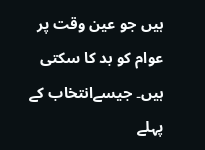ہیں جو عین وقت پر عوام کو بد کا سکتی ہیں۔ جیسےانتخاب کے پہلے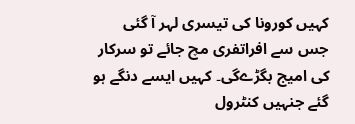کہیں کورونا کی تیسری لہر آ گئی جس سے افراتفری مچ جائے تو سرکار کی امیج بگڑےگی۔ کہیں ایسے دنگے ہو گئے جنہیں کنٹرول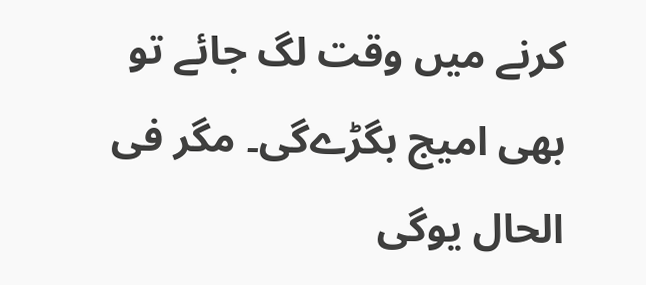کرنے میں وقت لگ جائے تو بھی امیج بگڑےگی۔ مگر فی الحال یوگی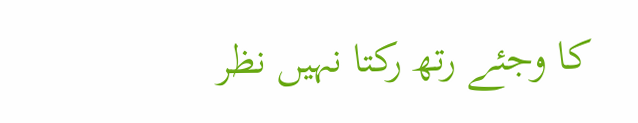کا وجئے رتھ رکتا نہیں نظر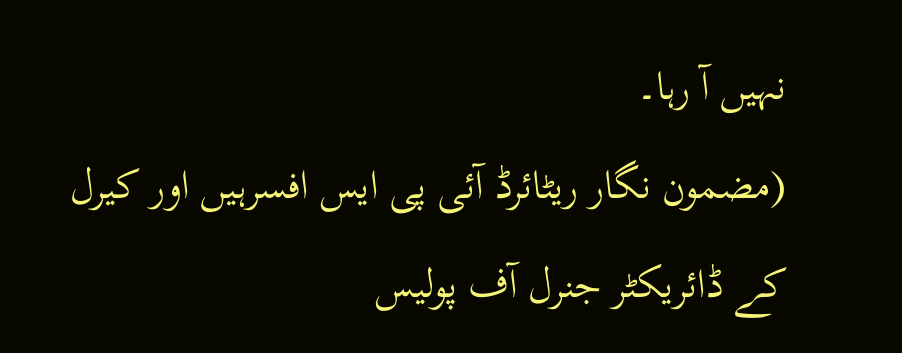نہیں آ رہا۔
(مضمون نگار ریٹائرڈ آئی پی ایس افسرہیں اور کیرل کے ڈائریکٹر جنرل آف پولیس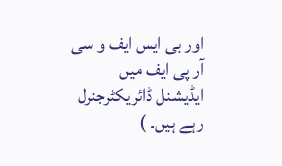اور بی ایس ایف و سی آر پی ایف میں ایڈیشنل ڈائریکٹرجنرل رہے ہیں۔ )